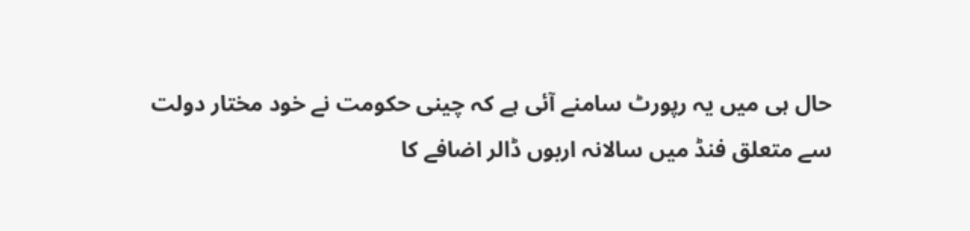حال ہی میں یہ رپورٹ سامنے آئی ہے کہ چینی حکومت نے خود مختار دولت سے متعلق فنڈ میں سالانہ اربوں ڈالر اضافے کا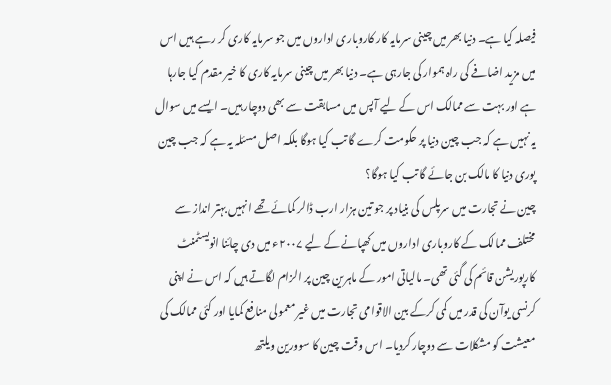فیصلہ کیا ہے۔ دنیا بھر میں چینی سرمایہ کار کاروباری اداروں میں جو سرمایہ کاری کر رہے ہیں اس میں مزید اضافے کی راہ ہموار کی جارہی ہے۔ دنیا بھر میں چینی سرمایہ کاری کا خیر مقدم کیا جارہا ہے اور بہت سے ممالک اس کے لیے آپس میں مسابقت سے بھی دوچار ہیں۔ ایسے میں سوال یہ نہیں ہے کہ جب چین دنیا پر حکومت کرے گا تب کیا ہوگا بلکہ اصل مسئلہ یہ ہے کہ جب چین پوری دنیا کا مالک بن جائے گا تب کیا ہوگا؟
چین نے تجارت میں سرپلس کی بنیاد پر جو تین ہزار ارب ڈالر کمائے تھے انہیں بہتر انداز سے مختلف ممالک کے کاروباری اداروں میں کھپانے کے لیے ۲۰۰۷ء میں دی چائنا انویسٹمنٹ کارپوریشن قائم کی گئی تھی۔ مالیاتی امور کے ماہرین چین پر الزام لگاتے ہیں کہ اس نے اپنی کرنسی یوآن کی قدر میں کمی کرکے بین الاقوامی تجارت میں غیر معمولی منافع کمایا اور کئی ممالک کی معیشت کو مشکلات سے دوچار کردیا۔ اس وقت چین کا سوورین ویلتھ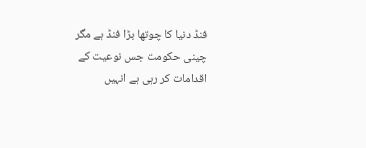فنڈ دنیا کا چوتھا بڑا فنڈ ہے مگر چینی حکومت جس نوعیت کے اقدامات کر رہی ہے انہیں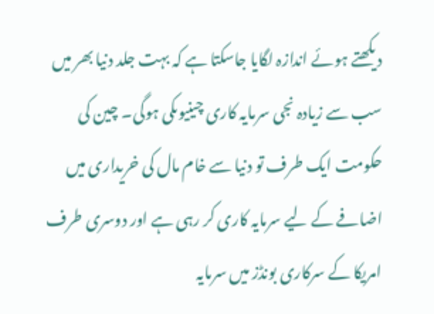دیکھتے ہوئے اندازہ لگایا جاسکتا ہے کہ بہت جلد دنیا بھر میں سب سے زیادہ نجی سرمایہ کاری چینیوںکی ہوگی۔ چین کی حکومت ایک طرف تو دنیا سے خام مال کی خریداری میں اضافے کے لیے سرمایہ کاری کر رہی ہے اور دوسری طرف امریکا کے سرکاری بونڈز میں سرمایہ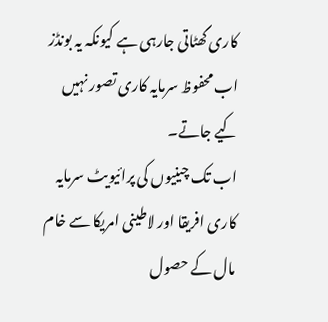کاری گھٹاتی جارہی ہے کیونکہ یہ بونڈز اب محفوظ سرمایہ کاری تصور نہیں کیے جاتے۔
اب تک چینیوں کی پرائیویٹ سرمایہ کاری افریقا اور لاطینی امریکا سے خام مال کے حصول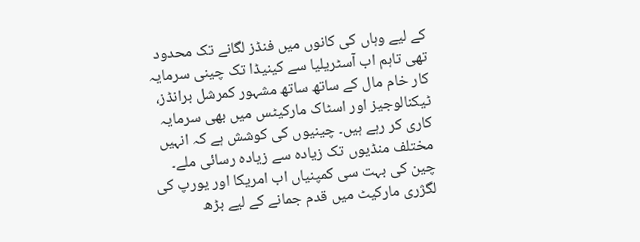کے لیے وہاں کی کانوں میں فنڈز لگانے تک محدود تھی تاہم اب آسٹریلیا سے کینیڈا تک چینی سرمایہ کار خام مال کے ساتھ ساتھ مشہور کمرشل برانڈز، ٹیکنالوجیز اور اسٹاک مارکیٹس میں بھی سرمایہ کاری کر رہے ہیں۔ چینیوں کی کوشش ہے کہ انہیں مختلف منڈیوں تک زیادہ سے زیادہ رسائی ملے۔ چین کی بہت سی کمپنیاں اب امریکا اور یورپ کی لگژری مارکیٹ میں قدم جمانے کے لیے بڑھ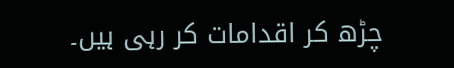چڑھ کر اقدامات کر رہی ہیں۔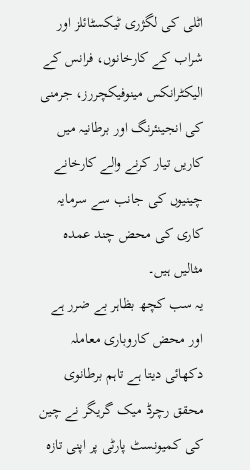اٹلی کی لگژری ٹیکسٹائلز اور شراب کے کارخانوں، فرانس کے الیکٹرانکس مینوفیکچررز، جرمنی کی انجینئرنگ اور برطانیہ میں کاریں تیار کرنے والے کارخانے چینیوں کی جانب سے سرمایہ کاری کی محض چند عمدہ مثالیں ہیں۔
یہ سب کچھ بظاہر بے ضرر ہے اور محض کاروباری معاملہ دکھائی دیتا ہے تاہم برطانوی محقق رچرڈ میک گریگر نے چین کی کمیونسٹ پارٹی پر اپنی تازہ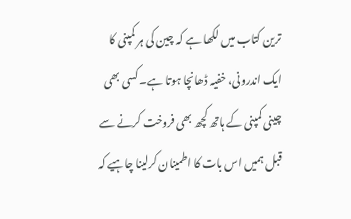ترین کتاب میں لکھا ہے کہ چین کی ہر کمپنی کا ایک اندرونی، خفیہ ڈھانچا ہوتا ہے۔ کسی بھی چینی کمپنی کے ہاتھ کچھ بھی فروخت کرنے سے قبل ہمیں اس بات کا اطمینان کرلینا چاہیے کہ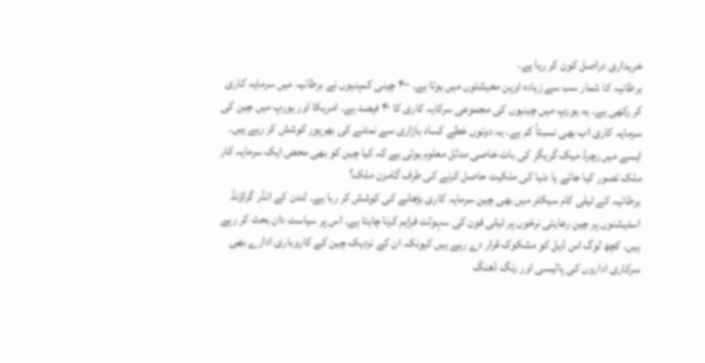خریداری دراصل کون کر رہا ہے۔
برطانیہ کا شمار سب سے زیادہ اوپن معیشتوں میں ہوتا ہے۔ ۴۰۰ چینی کمپنیوں نے برطانیہ میں سرمایہ کاری کر رکھی ہے۔ یہ یورپ میں چینیوں کی مجموعی سرکایہ کاری کا ۴۰ فیصد ہے۔ امریکا اور یورپ میں چین کی سرمایہ کاری اب بھی نسبتاً کم ہے۔ یہ دونوں خطے کساد بازاری سے نمٹنے کی بھرپور کوشش کر رہے ہیں۔ ایسے میں رچرڈ میک گریگر کی بات خاصی مدلل معلوم ہوتی ہے کہ کیا چین کو بھی محض ایک سرمایہ کار ملک تصور کیا جائے یا دنیا کی ملکیت حاصل کرنے کی طرف گامزن ملک؟
برطانیہ کے ٹیلی کام سیکٹر میں بھی چین سرمایہ کاری بڑھانے کی کوشش کر رہا ہے۔ لندن کے انڈر گراؤنڈ اسٹیشنوں پر چین رعایتی نرخوں پر ٹیلی فون کی سہولت فراہم کرنا چاہتا ہے۔ اس پر سیاست دان بحث کر رہے ہیں۔ کچھ لوگ اس ڈیل کو مشکوک قرار دے رہے ہیں کیونکہ ان کے نزدیک چین کے کاروباری ادارے بھی سرکاری اداروں کی پالیسی اور رنگ ڈھنگ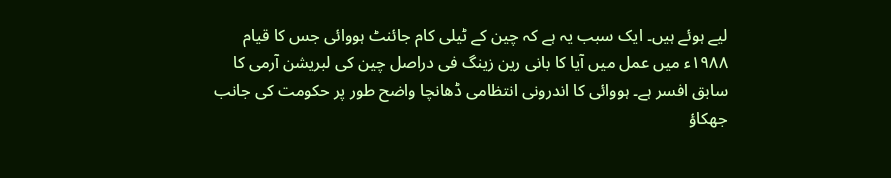لیے ہوئے ہیں۔ ایک سبب یہ ہے کہ چین کے ٹیلی کام جائنٹ ہووائی جس کا قیام ۱۹۸۸ء میں عمل میں آیا کا بانی رین زینگ فی دراصل چین کی لبریشن آرمی کا سابق افسر ہے۔ ہووائی کا اندرونی انتظامی ڈھانچا واضح طور پر حکومت کی جانب جھکاؤ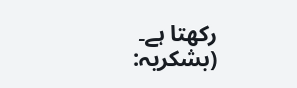رکھتا ہے۔
(بشکریہ: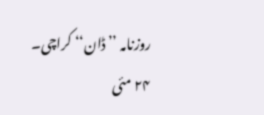روزنامہ ’’ڈان‘‘ کراچی۔ ۲۴ مئی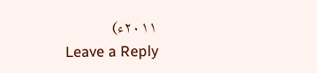۲۰۱۱ء)
Leave a Reply